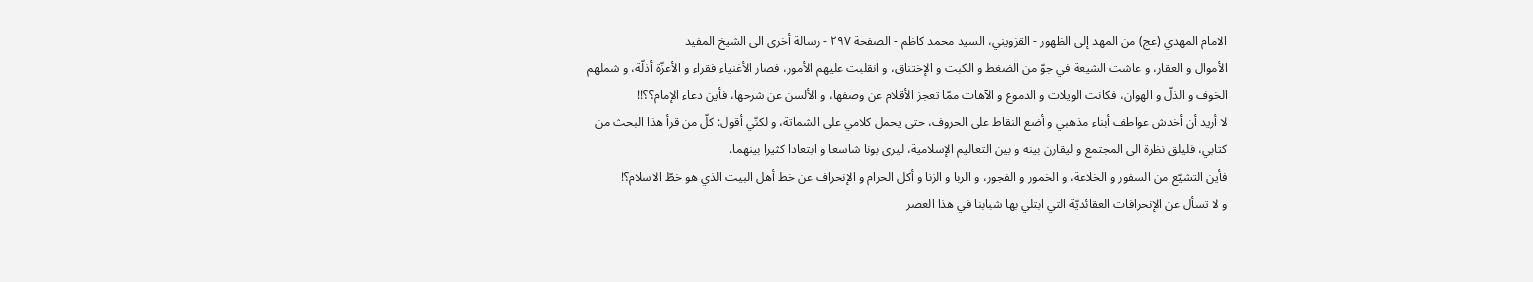الامام المهدي (عج) من المهد إلى الظهور - القزويني، السيد محمد كاظم - الصفحة ٢٩٧ - رسالة أخرى الى الشيخ المفيد
الأموال و العقار، و عاشت الشيعة في جوّ من الضغط و الكبت و الإختناق، و انقلبت عليهم الأمور، فصار الأغنياء فقراء و الأعزّة أذلّة، و شملهم الخوف و الذلّ و الهوان، فكانت الويلات و الدموع و الآهات ممّا تعجز الأقلام عن وصفها، و الألسن عن شرحها، فأين دعاء الإمام؟؟!!
لا أريد أن أخدش عواطف أبناء مذهبي و أضع النقاط على الحروف، حتى يحمل كلامي على الشماتة، و لكنّي أقول: كلّ من قرأ هذا البحث من كتابي، فليلق نظرة الى المجتمع و ليقارن بينه و بين التعاليم الإسلامية، ليرى بونا شاسعا و ابتعادا كثيرا بينهما.
فأين التشيّع من السفور و الخلاعة، و الخمور و الفجور، و الربا و الزنا و أكل الحرام و الإنحراف عن خط أهل البيت الذي هو خطّ الاسلام؟!
و لا تسأل عن الإنحرافات العقائديّة التي ابتلي بها شبابنا في هذا العصر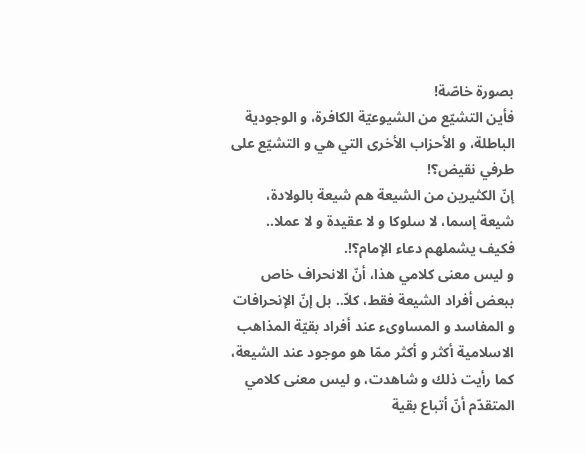بصورة خاصّة!
فأين التشيّع من الشيوعيّة الكافرة، و الوجودية الباطلة، و الأحزاب الأخرى التي هي و التشيّع على طرفي نقيض؟!
إنّ الكثيرين من الشيعة هم شيعة بالولادة، شيعة إسما، لا سلوكا و لا عقيدة و لا عملا.. فكيف يشملهم دعاء الإمام؟!.
و ليس معنى كلامي هذا، أنّ الانحراف خاص ببعض أفراد الشيعة فقط، كلاّ.. بل إنّ الإنحرافات و المفاسد و المساوىء عند أفراد بقيّة المذاهب الاسلامية أكثر و أكثر ممّا هو موجود عند الشيعة، كما رأيت ذلك و شاهدت، و ليس معنى كلامي المتقدّم أنّ أتباع بقية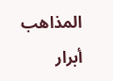المذاهب أبرار